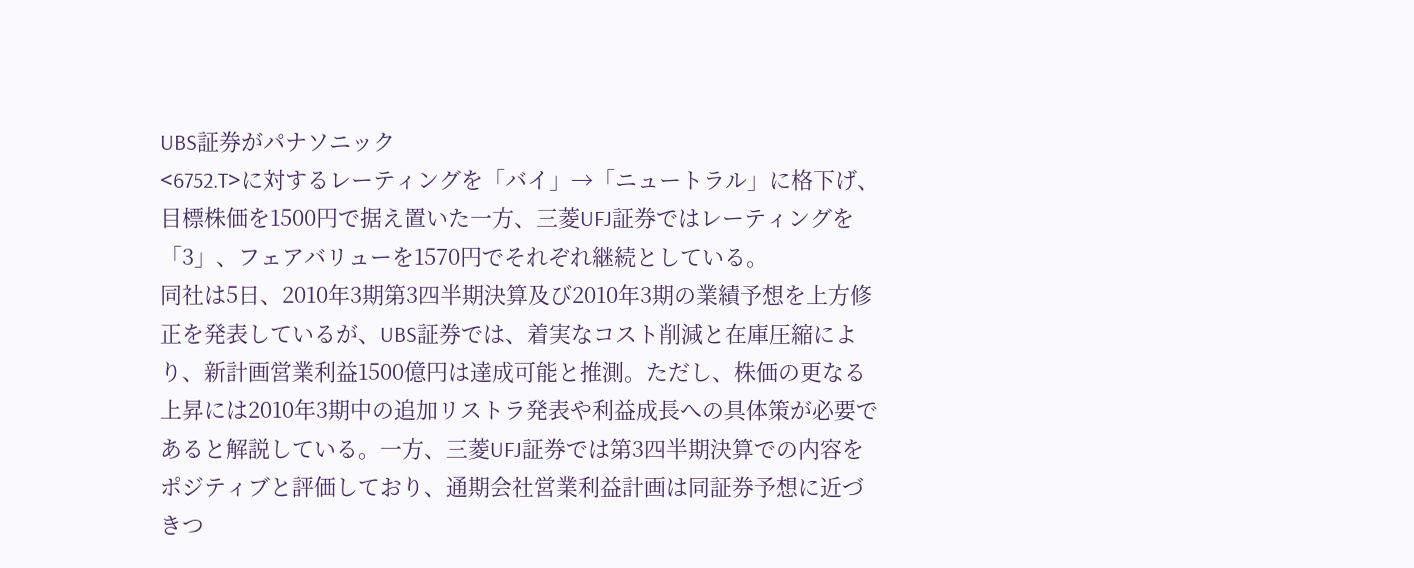UBS証券がパナソニック
<6752.T>に対するレーティングを「バイ」→「ニュートラル」に格下げ、目標株価を1500円で据え置いた一方、三菱UFJ証券ではレーティングを「3」、フェアバリューを1570円でそれぞれ継続としている。
同社は5日、2010年3期第3四半期決算及び2010年3期の業績予想を上方修正を発表しているが、UBS証券では、着実なコスト削減と在庫圧縮により、新計画営業利益1500億円は達成可能と推測。ただし、株価の更なる上昇には2010年3期中の追加リストラ発表や利益成長への具体策が必要であると解説している。一方、三菱UFJ証券では第3四半期決算での内容をポジティブと評価しており、通期会社営業利益計画は同証券予想に近づきつ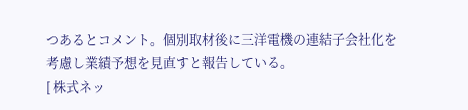つあるとコメント。個別取材後に三洋電機の連結子会社化を考慮し業績予想を見直すと報告している。
[ 株式ネッ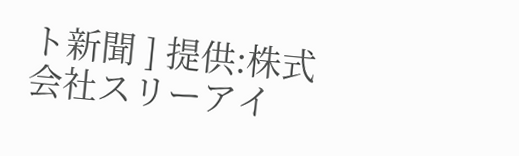ト新聞 ] 提供:株式会社スリーアイ